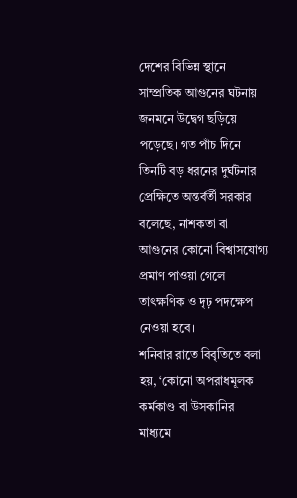দেশের বিভিন্ন স্থানে সাম্প্রতিক আগুনের ঘটনায় জনমনে উদ্বেগ ছড়িয়ে পড়েছে। গত পাঁচ দিনে তিনটি বড় ধরনের দুর্ঘটনার প্রেক্ষিতে অন্তর্বর্তী সরকার বলেছে, নাশকতা বা আগুনের কোনো বিশ্বাসযোগ্য প্রমাণ পাওয়া গেলে তাৎক্ষণিক ও দৃঢ় পদক্ষেপ নেওয়া হবে।
শনিবার রাতে বিবৃতিতে বলা হয়, ‘কোনো অপরাধমূলক কর্মকাণ্ড বা উসকানির মাধ্যমে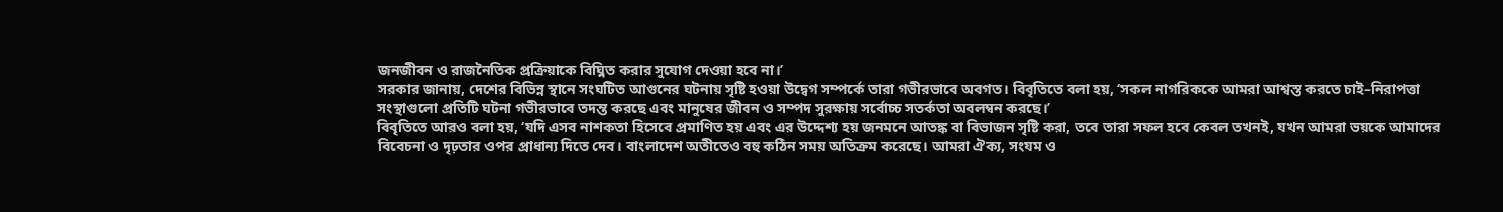জনজীবন ও রাজনৈতিক প্রক্রিয়াকে বিঘ্নিত করার সুযোগ দেওয়া হবে না।’
সরকার জানায়, দেশের বিভিন্ন স্থানে সংঘটিত আগুনের ঘটনায় সৃষ্টি হওয়া উদ্বেগ সম্পর্কে তারা গভীরভাবে অবগত। বিবৃতিতে বলা হয়, ‘সকল নাগরিককে আমরা আশ্বস্ত করতে চাই–নিরাপত্তা সংস্থাগুলো প্রতিটি ঘটনা গভীরভাবে তদন্ত করছে এবং মানুষের জীবন ও সম্পদ সুরক্ষায় সর্বোচ্চ সতর্কতা অবলম্বন করছে।’
বিবৃতিতে আরও বলা হয়, ‘যদি এসব নাশকতা হিসেবে প্রমাণিত হয় এবং এর উদ্দেশ্য হয় জনমনে আতঙ্ক বা বিভাজন সৃষ্টি করা, তবে তারা সফল হবে কেবল তখনই, যখন আমরা ভয়কে আমাদের বিবেচনা ও দৃঢ়তার ওপর প্রাধান্য দিতে দেব। বাংলাদেশ অতীতেও বহু কঠিন সময় অতিক্রম করেছে। আমরা ঐক্য, সংযম ও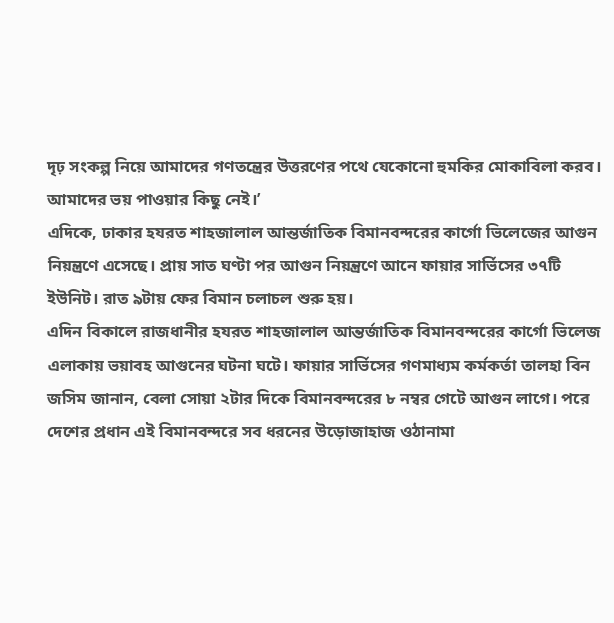দৃঢ় সংকল্প নিয়ে আমাদের গণতন্ত্রের উত্তরণের পথে যেকোনো হুমকির মোকাবিলা করব। আমাদের ভয় পাওয়ার কিছু নেই।’
এদিকে, ঢাকার হযরত শাহজালাল আন্তর্জাতিক বিমানবন্দরের কার্গো ভিলেজের আগুন নিয়ন্ত্রণে এসেছে। প্রায় সাত ঘণ্টা পর আগুন নিয়ন্ত্রণে আনে ফায়ার সার্ভিসের ৩৭টি ইউনিট। রাত ৯টায় ফের বিমান চলাচল শুরু হয়।
এদিন বিকালে রাজধানীর হযরত শাহজালাল আন্তর্জাতিক বিমানবন্দরের কার্গো ভিলেজ এলাকায় ভয়াবহ আগুনের ঘটনা ঘটে। ফায়ার সার্ভিসের গণমাধ্যম কর্মকর্তা তালহা বিন জসিম জানান, বেলা সোয়া ২টার দিকে বিমানবন্দরের ৮ নম্বর গেটে আগুন লাগে। পরে দেশের প্রধান এই বিমানবন্দরে সব ধরনের উড়োজাহাজ ওঠানামা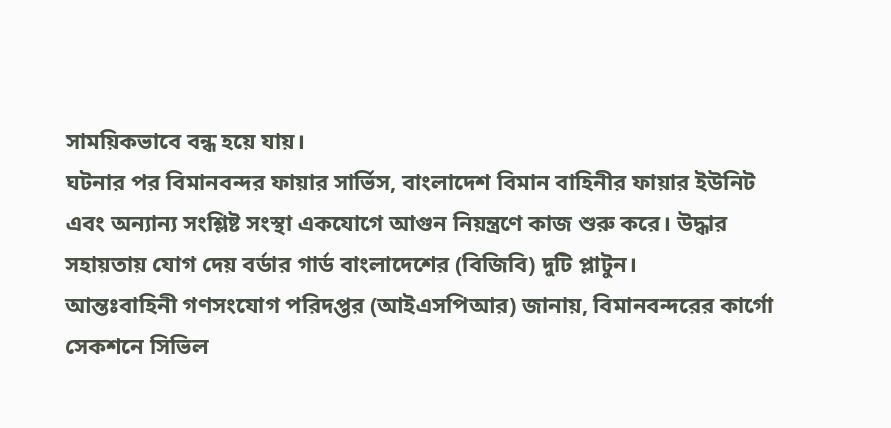সাময়িকভাবে বন্ধ হয়ে যায়।
ঘটনার পর বিমানবন্দর ফায়ার সার্ভিস, বাংলাদেশ বিমান বাহিনীর ফায়ার ইউনিট এবং অন্যান্য সংশ্লিষ্ট সংস্থা একযোগে আগুন নিয়ন্ত্রণে কাজ শুরু করে। উদ্ধার সহায়তায় যোগ দেয় বর্ডার গার্ড বাংলাদেশের (বিজিবি) দুটি প্লাটুন।
আন্তঃবাহিনী গণসংযোগ পরিদপ্তর (আইএসপিআর) জানায়, বিমানবন্দরের কার্গো সেকশনে সিভিল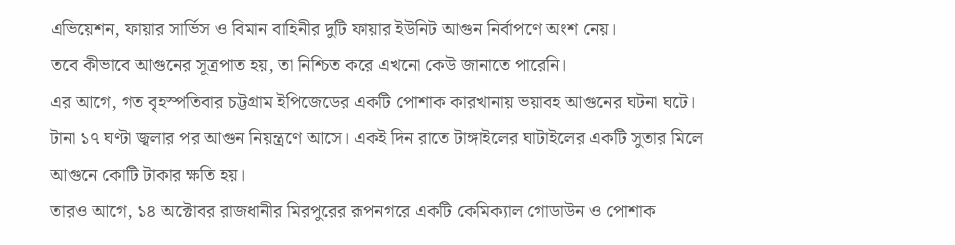এভিয়েশন, ফায়ার সার্ভিস ও বিমান বাহিনীর দুটি ফায়ার ইউনিট আগুন নির্বাপণে অংশ নেয়।
তবে কীভাবে আগুনের সূত্রপাত হয়, তা নিশ্চিত করে এখনো কেউ জানাতে পারেনি।
এর আগে, গত বৃহস্পতিবার চট্টগ্রাম ইপিজেডের একটি পোশাক কারখানায় ভয়াবহ আগুনের ঘটনা ঘটে। টানা ১৭ ঘণ্টা জ্বলার পর আগুন নিয়ন্ত্রণে আসে। একই দিন রাতে টাঙ্গাইলের ঘাটাইলের একটি সুতার মিলে আগুনে কোটি টাকার ক্ষতি হয়।
তারও আগে, ১৪ অক্টোবর রাজধানীর মিরপুরের রূপনগরে একটি কেমিক্যাল গোডাউন ও পোশাক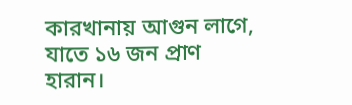কারখানায় আগুন লাগে, যাতে ১৬ জন প্রাণ হারান।